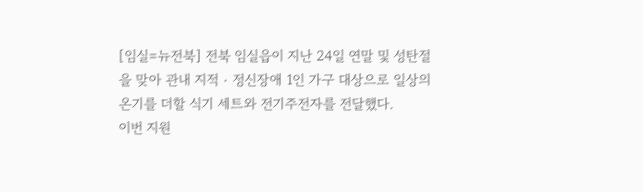[임실=뉴전북] 전북 임실읍이 지난 24일 연말 및 성탄절을 맞아 관내 지적‧정신장애 1인 가구 대상으로 일상의 온기를 더할 식기 세트와 전기주전자를 전달했다.
이번 지원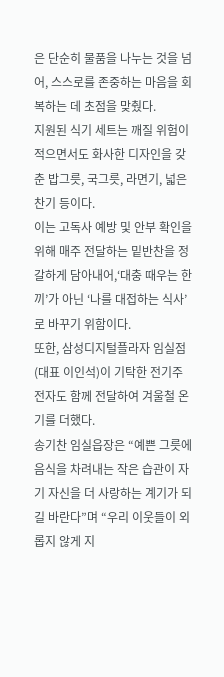은 단순히 물품을 나누는 것을 넘어, 스스로를 존중하는 마음을 회복하는 데 초점을 맞췄다.
지원된 식기 세트는 깨질 위험이 적으면서도 화사한 디자인을 갖춘 밥그릇, 국그릇, 라면기, 넓은 찬기 등이다.
이는 고독사 예방 및 안부 확인을 위해 매주 전달하는 밑반찬을 정갈하게 담아내어,‘대충 때우는 한 끼’가 아닌 ‘나를 대접하는 식사’로 바꾸기 위함이다.
또한, 삼성디지털플라자 임실점(대표 이인석)이 기탁한 전기주전자도 함께 전달하여 겨울철 온기를 더했다.
송기찬 임실읍장은 “예쁜 그릇에 음식을 차려내는 작은 습관이 자기 자신을 더 사랑하는 계기가 되길 바란다”며 “우리 이웃들이 외롭지 않게 지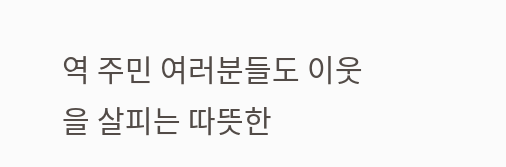역 주민 여러분들도 이웃을 살피는 따뜻한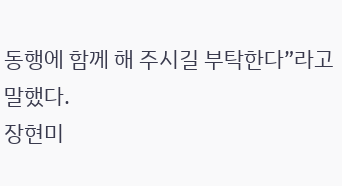동행에 함께 해 주시길 부탁한다”라고 말했다.
장현미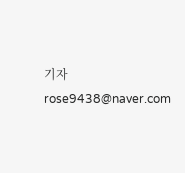기자 rose9438@naver.com